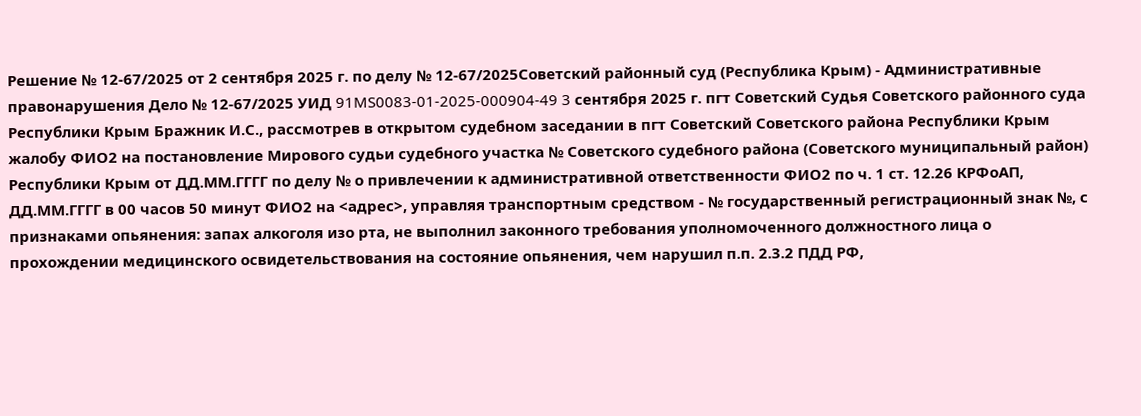Решение № 12-67/2025 от 2 сентября 2025 г. по делу № 12-67/2025Советский районный суд (Республика Крым) - Административные правонарушения Дело № 12-67/2025 УИД 91MS0083-01-2025-000904-49 3 сентября 2025 г. пгт Советский Судья Советского районного суда Республики Крым Бражник И.С., рассмотрев в открытом судебном заседании в пгт Советский Советского района Республики Крым жалобу ФИО2 на постановление Мирового судьи судебного участка № Советского судебного района (Советского муниципальный район) Республики Крым от ДД.ММ.ГГГГ по делу № о привлечении к административной ответственности ФИО2 по ч. 1 ст. 12.26 КРФоАП, ДД.ММ.ГГГГ в 00 часов 50 минут ФИО2 на <адрес>, управляя транспортным средством - № государственный регистрационный знак №, с признаками опьянения: запах алкоголя изо рта, не выполнил законного требования уполномоченного должностного лица о прохождении медицинского освидетельствования на состояние опьянения, чем нарушил п.п. 2.3.2 ПДД РФ,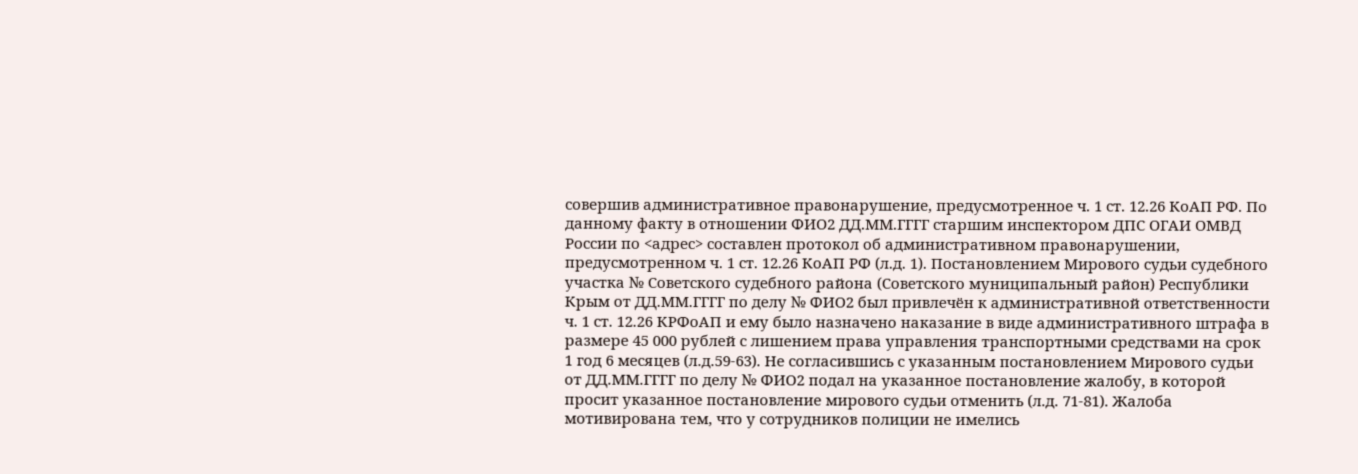совершив административное правонарушение, предусмотренное ч. 1 ст. 12.26 КоАП РФ. По данному факту в отношении ФИО2 ДД.ММ.ГГГГ старшим инспектором ДПС ОГАИ ОМВД России по <адрес> составлен протокол об административном правонарушении, предусмотренном ч. 1 ст. 12.26 КоАП РФ (л.д. 1). Постановлением Мирового судьи судебного участка № Советского судебного района (Советского муниципальный район) Республики Крым от ДД.ММ.ГГГГ по делу № ФИО2 был привлечён к административной ответственности ч. 1 ст. 12.26 КРФоАП и ему было назначено наказание в виде административного штрафа в размере 45 000 рублей с лишением права управления транспортными средствами на срок 1 год 6 месяцев (л.д.59-63). Не согласившись с указанным постановлением Мирового судьи от ДД.ММ.ГГГГ по делу № ФИО2 подал на указанное постановление жалобу, в которой просит указанное постановление мирового судьи отменить (л.д. 71-81). Жалоба мотивирована тем, что у сотрудников полиции не имелись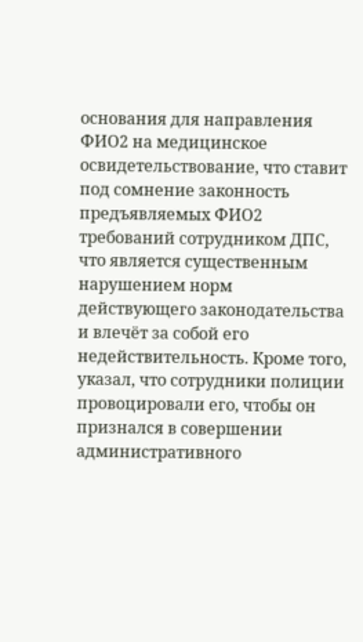основания для направления ФИО2 на медицинское освидетельствование, что ставит под сомнение законность предъявляемых ФИО2 требований сотрудником ДПС, что является существенным нарушением норм действующего законодательства и влечёт за собой его недействительность. Кроме того, указал, что сотрудники полиции провоцировали его, чтобы он признался в совершении административного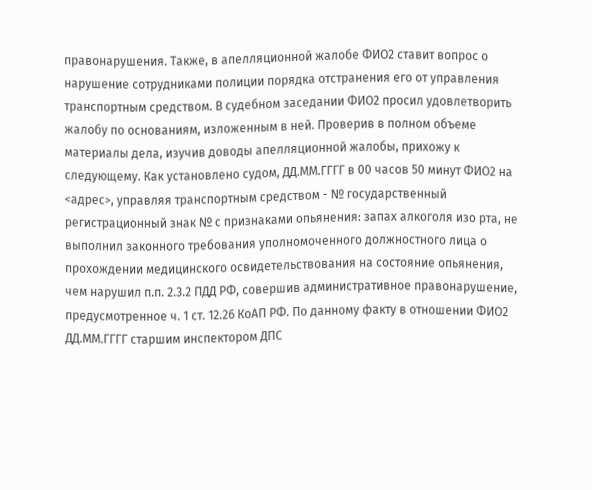правонарушения. Также, в апелляционной жалобе ФИО2 ставит вопрос о нарушение сотрудниками полиции порядка отстранения его от управления транспортным средством. В судебном заседании ФИО2 просил удовлетворить жалобу по основаниям, изложенным в ней. Проверив в полном объеме материалы дела, изучив доводы апелляционной жалобы, прихожу к следующему. Как установлено судом, ДД.ММ.ГГГГ в 00 часов 50 минут ФИО2 на <адрес>, управляя транспортным средством - № государственный регистрационный знак № с признаками опьянения: запах алкоголя изо рта, не выполнил законного требования уполномоченного должностного лица о прохождении медицинского освидетельствования на состояние опьянения, чем нарушил п.п. 2.3.2 ПДД РФ, совершив административное правонарушение, предусмотренное ч. 1 ст. 12.26 КоАП РФ. По данному факту в отношении ФИО2 ДД.ММ.ГГГГ старшим инспектором ДПС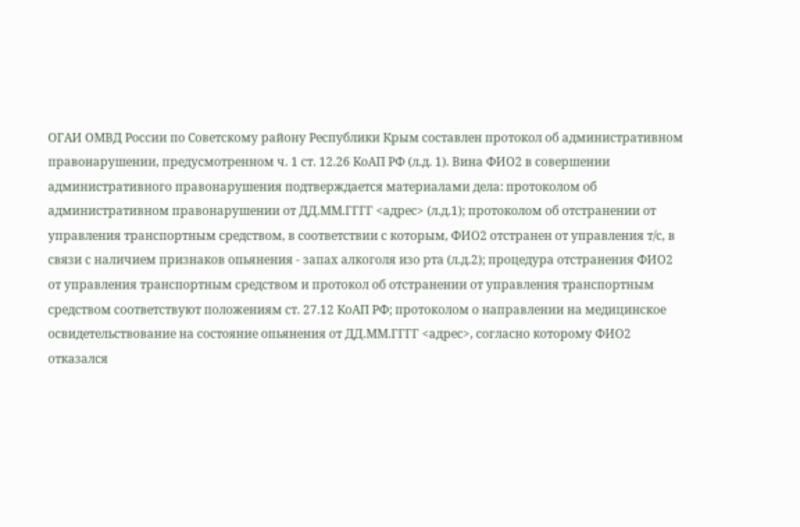ОГАИ ОМВД России по Советскому району Республики Крым составлен протокол об административном правонарушении, предусмотренном ч. 1 ст. 12.26 КоАП РФ (л.д. 1). Вина ФИО2 в совершении административного правонарушения подтверждается материалами дела: протоколом об административном правонарушении от ДД.ММ.ГГГГ <адрес> (л.д.1); протоколом об отстранении от управления транспортным средством, в соответствии с которым, ФИО2 отстранен от управления т/с, в связи с наличием признаков опьянения - запах алкоголя изо рта (л.д.2); процедура отстранения ФИО2 от управления транспортным средством и протокол об отстранении от управления транспортным средством соответствуют положениям ст. 27.12 КоАП РФ; протоколом о направлении на медицинское освидетельствование на состояние опьянения от ДД.ММ.ГГГГ <адрес>, согласно которому ФИО2 отказался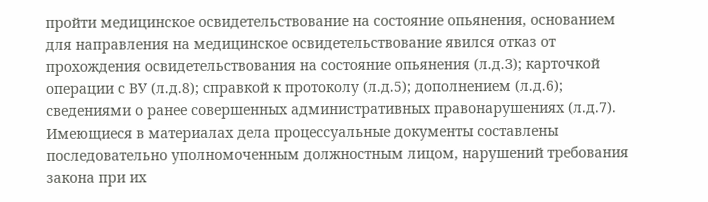пройти медицинское освидетельствование на состояние опьянения, основанием для направления на медицинское освидетельствование явился отказ от прохождения освидетельствования на состояние опьянения (л.д.З); карточкой операции с ВУ (л.д.8); справкой к протоколу (л.д.5); дополнением (л.д.6); сведениями о ранее совершенных административных правонарушениях (л.д.7). Имеющиеся в материалах дела процессуальные документы составлены последовательно уполномоченным должностным лицом, нарушений требования закона при их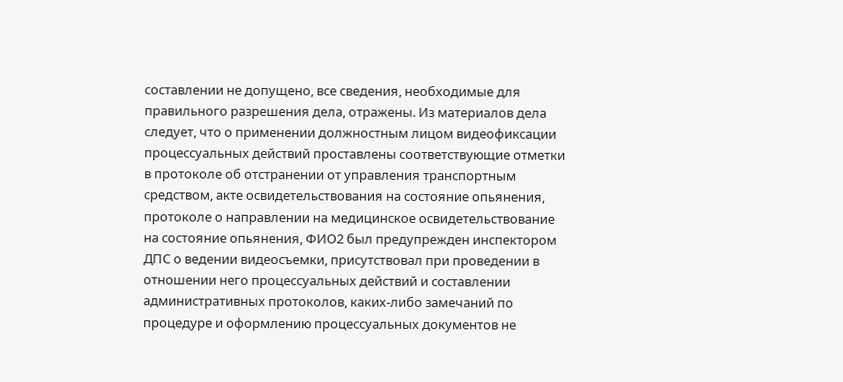составлении не допущено, все сведения, необходимые для правильного разрешения дела, отражены. Из материалов дела следует, что о применении должностным лицом видеофиксации процессуальных действий проставлены соответствующие отметки в протоколе об отстранении от управления транспортным средством, акте освидетельствования на состояние опьянения, протоколе о направлении на медицинское освидетельствование на состояние опьянения, ФИО2 был предупрежден инспектором ДПС о ведении видеосъемки, присутствовал при проведении в отношении него процессуальных действий и составлении административных протоколов, каких-либо замечаний по процедуре и оформлению процессуальных документов не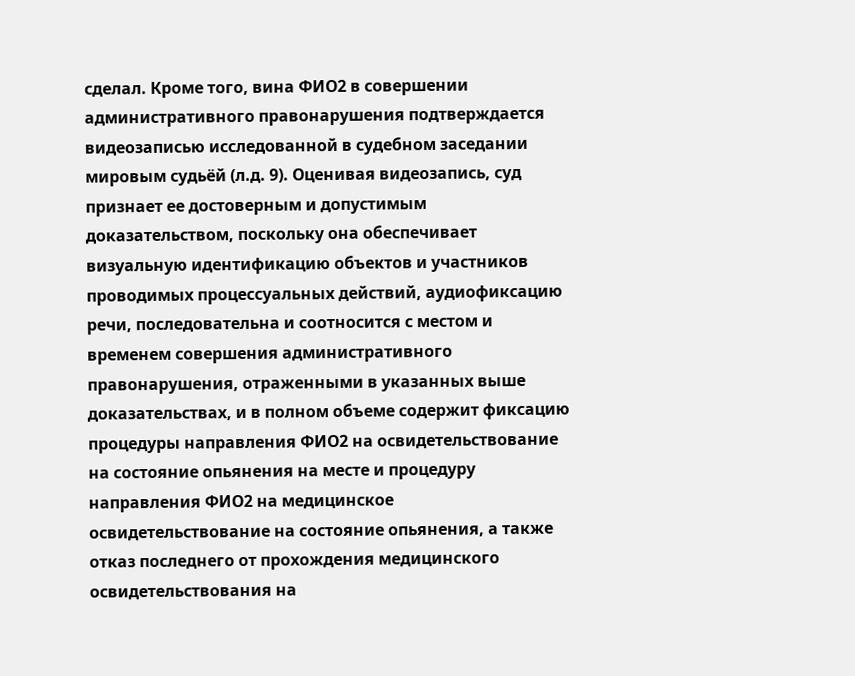сделал. Кроме того, вина ФИО2 в совершении административного правонарушения подтверждается видеозаписью исследованной в судебном заседании мировым судьёй (л.д. 9). Оценивая видеозапись, суд признает ее достоверным и допустимым доказательством, поскольку она обеспечивает визуальную идентификацию объектов и участников проводимых процессуальных действий, аудиофиксацию речи, последовательна и соотносится с местом и временем совершения административного правонарушения, отраженными в указанных выше доказательствах, и в полном объеме содержит фиксацию процедуры направления ФИО2 на освидетельствование на состояние опьянения на месте и процедуру направления ФИО2 на медицинское освидетельствование на состояние опьянения, а также отказ последнего от прохождения медицинского освидетельствования на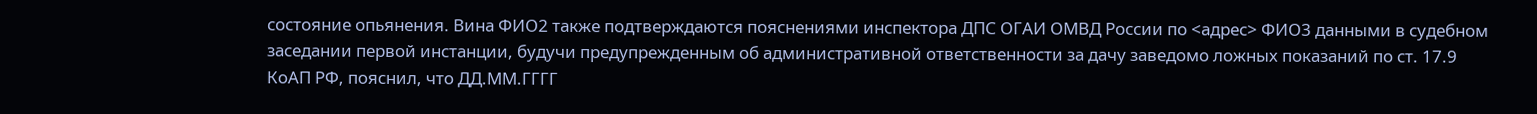состояние опьянения. Вина ФИО2 также подтверждаются пояснениями инспектора ДПС ОГАИ ОМВД России по <адрес> ФИО3 данными в судебном заседании первой инстанции, будучи предупрежденным об административной ответственности за дачу заведомо ложных показаний по ст. 17.9 КоАП РФ, пояснил, что ДД.ММ.ГГГГ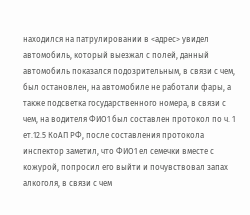находился на патрулировании в <адрес> увидел автомобиль, который выезжал с полей, данный автомобиль показался подозрительным, в связи с чем, был остановлен, на автомобиле не работали фары, а также подсветка государственного номера, в связи с чем, на водителя ФИО1 был составлен протокол по ч. 1 ет.12.5 КоАП РФ, после составления протокола инспектор заметил, что ФИО1 ел семечки вместе с кожурой, попросил его выйти и почувствовал запах алкоголя, в связи с чем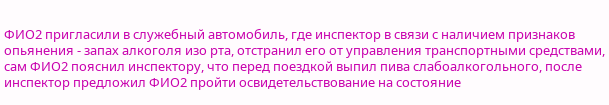ФИО2 пригласили в служебный автомобиль, где инспектор в связи с наличием признаков опьянения - запах алкоголя изо рта, отстранил его от управления транспортными средствами, сам ФИО2 пояснил инспектору, что перед поездкой выпил пива слабоалкогольного, после инспектор предложил ФИО2 пройти освидетельствование на состояние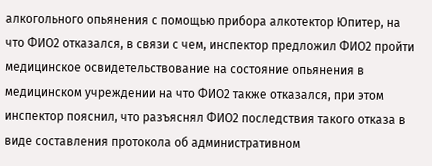алкогольного опьянения с помощью прибора алкотектор Юпитер, на что ФИО2 отказался, в связи с чем, инспектор предложил ФИО2 пройти медицинское освидетельствование на состояние опьянения в медицинском учреждении на что ФИО2 также отказался, при этом инспектор пояснил, что разъяснял ФИО2 последствия такого отказа в виде составления протокола об административном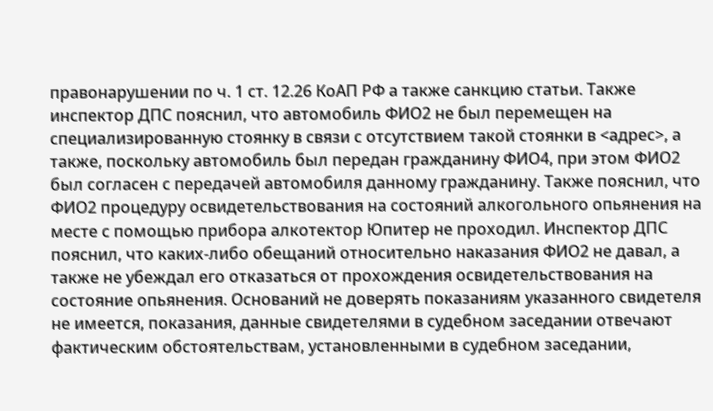правонарушении по ч. 1 ст. 12.26 КоАП РФ а также санкцию статьи. Также инспектор ДПС пояснил, что автомобиль ФИО2 не был перемещен на специализированную стоянку в связи с отсутствием такой стоянки в <адрес>, а также, поскольку автомобиль был передан гражданину ФИО4, при этом ФИО2 был согласен с передачей автомобиля данному гражданину. Также пояснил, что ФИО2 процедуру освидетельствования на состояний алкогольного опьянения на месте с помощью прибора алкотектор Юпитер не проходил. Инспектор ДПС пояснил, что каких-либо обещаний относительно наказания ФИО2 не давал, а также не убеждал его отказаться от прохождения освидетельствования на состояние опьянения. Оснований не доверять показаниям указанного свидетеля не имеется, показания, данные свидетелями в судебном заседании отвечают фактическим обстоятельствам, установленными в судебном заседании,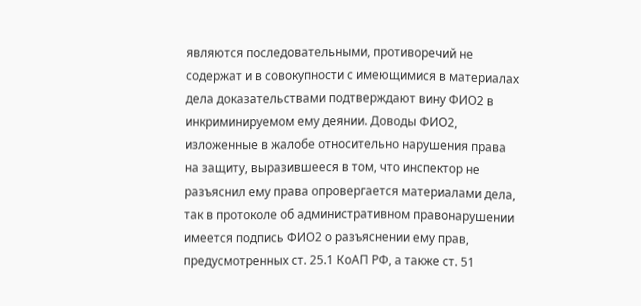являются последовательными, противоречий не содержат и в совокупности с имеющимися в материалах дела доказательствами подтверждают вину ФИО2 в инкриминируемом ему деянии. Доводы ФИО2, изложенные в жалобе относительно нарушения права на защиту, выразившееся в том, что инспектор не разъяснил ему права опровергается материалами дела, так в протоколе об административном правонарушении имеется подпись ФИО2 о разъяснении ему прав, предусмотренных ст. 25.1 КоАП РФ, а также ст. 51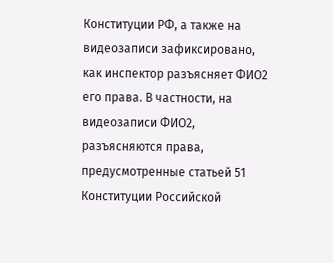Конституции РФ, а также на видеозаписи зафиксировано, как инспектор разъясняет ФИО2 его права. В частности, на видеозаписи ФИО2, разъясняются права, предусмотренные статьей 51 Конституции Российской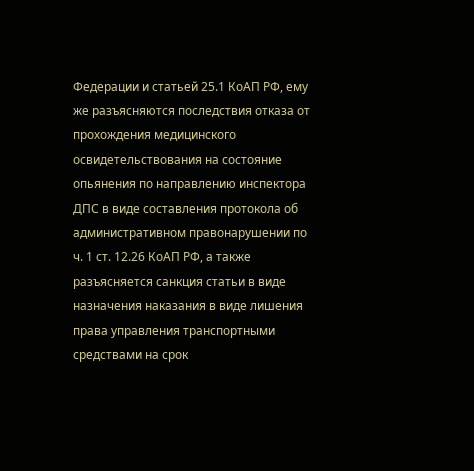Федерации и статьей 25.1 КоАП РФ, ему же разъясняются последствия отказа от прохождения медицинского освидетельствования на состояние опьянения по направлению инспектора ДПС в виде составления протокола об административном правонарушении по ч. 1 ст. 12.26 КоАП РФ, а также разъясняется санкция статьи в виде назначения наказания в виде лишения права управления транспортными средствами на срок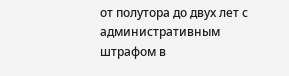от полутора до двух лет с административным штрафом в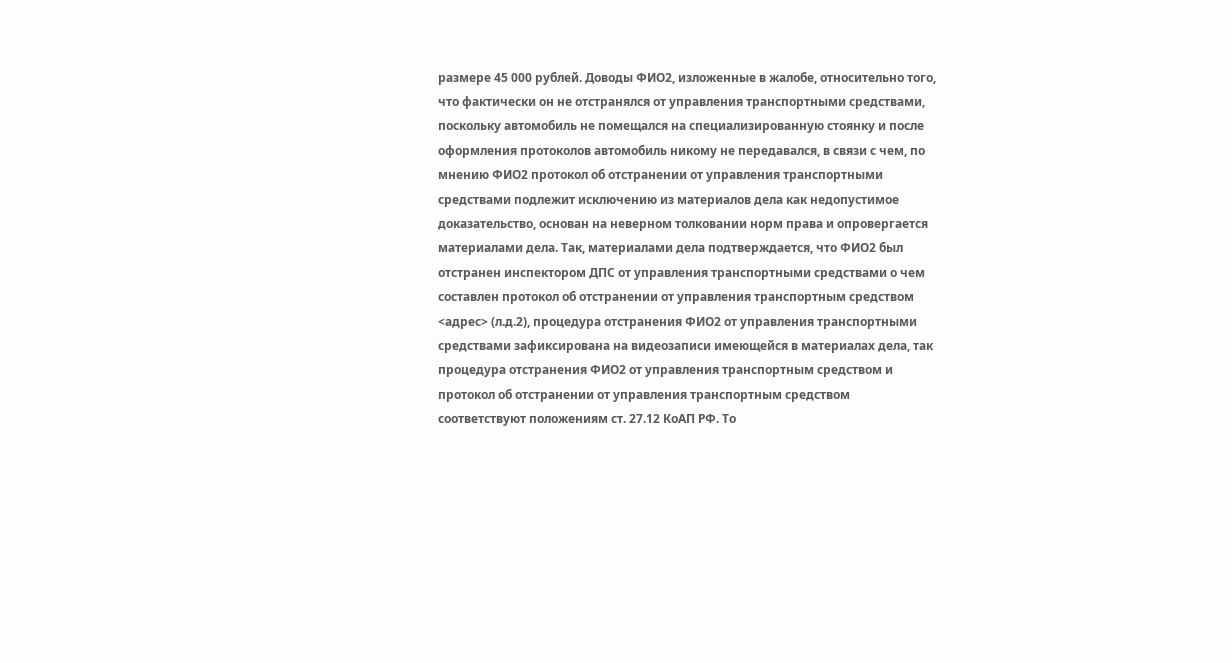размере 45 000 рублей. Доводы ФИО2, изложенные в жалобе, относительно того, что фактически он не отстранялся от управления транспортными средствами, поскольку автомобиль не помещался на специализированную стоянку и после оформления протоколов автомобиль никому не передавался, в связи с чем, по мнению ФИО2 протокол об отстранении от управления транспортными средствами подлежит исключению из материалов дела как недопустимое доказательство, основан на неверном толковании норм права и опровергается материалами дела. Так, материалами дела подтверждается, что ФИО2 был отстранен инспектором ДПС от управления транспортными средствами о чем составлен протокол об отстранении от управления транспортным средством <адрес> (л.д.2), процедура отстранения ФИО2 от управления транспортными средствами зафиксирована на видеозаписи имеющейся в материалах дела, так процедура отстранения ФИО2 от управления транспортным средством и протокол об отстранении от управления транспортным средством соответствуют положениям ст. 27.12 КоАП РФ. То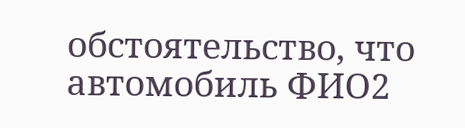обстоятельство, что автомобиль ФИО2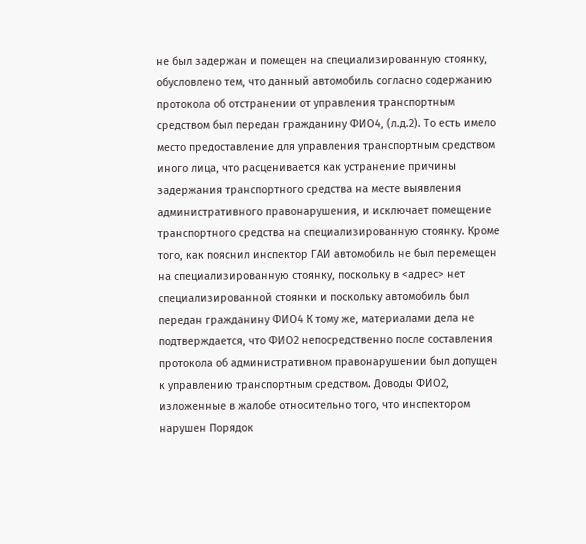не был задержан и помещен на специализированную стоянку, обусловлено тем, что данный автомобиль согласно содержанию протокола об отстранении от управления транспортным средством был передан гражданину ФИО4, (л.д.2). То есть имело место предоставление для управления транспортным средством иного лица, что расценивается как устранение причины задержания транспортного средства на месте выявления административного правонарушения, и исключает помещение транспортного средства на специализированную стоянку. Кроме того, как пояснил инспектор ГАИ автомобиль не был перемещен на специализированную стоянку, поскольку в <адрес> нет специализированной стоянки и поскольку автомобиль был передан гражданину ФИО4 К тому же, материалами дела не подтверждается, что ФИО2 непосредственно после составления протокола об административном правонарушении был допущен к управлению транспортным средством. Доводы ФИО2, изложенные в жалобе относительно того, что инспектором нарушен Порядок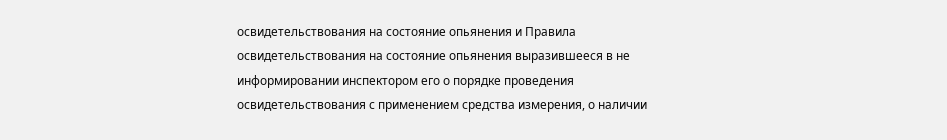освидетельствования на состояние опьянения и Правила освидетельствования на состояние опьянения выразившееся в не информировании инспектором его о порядке проведения освидетельствования с применением средства измерения, о наличии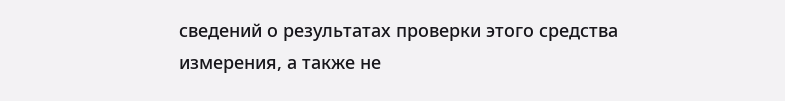сведений о результатах проверки этого средства измерения, а также не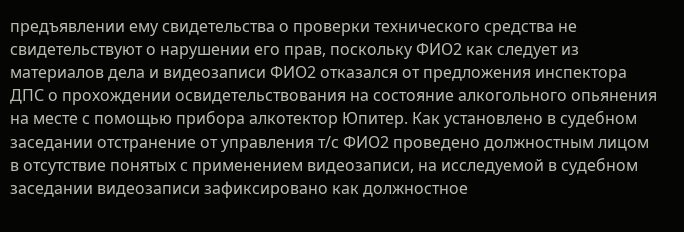предъявлении ему свидетельства о проверки технического средства не свидетельствуют о нарушении его прав, поскольку ФИО2 как следует из материалов дела и видеозаписи ФИО2 отказался от предложения инспектора ДПС о прохождении освидетельствования на состояние алкогольного опьянения на месте с помощью прибора алкотектор Юпитер. Как установлено в судебном заседании отстранение от управления т/с ФИО2 проведено должностным лицом в отсутствие понятых с применением видеозаписи, на исследуемой в судебном заседании видеозаписи зафиксировано как должностное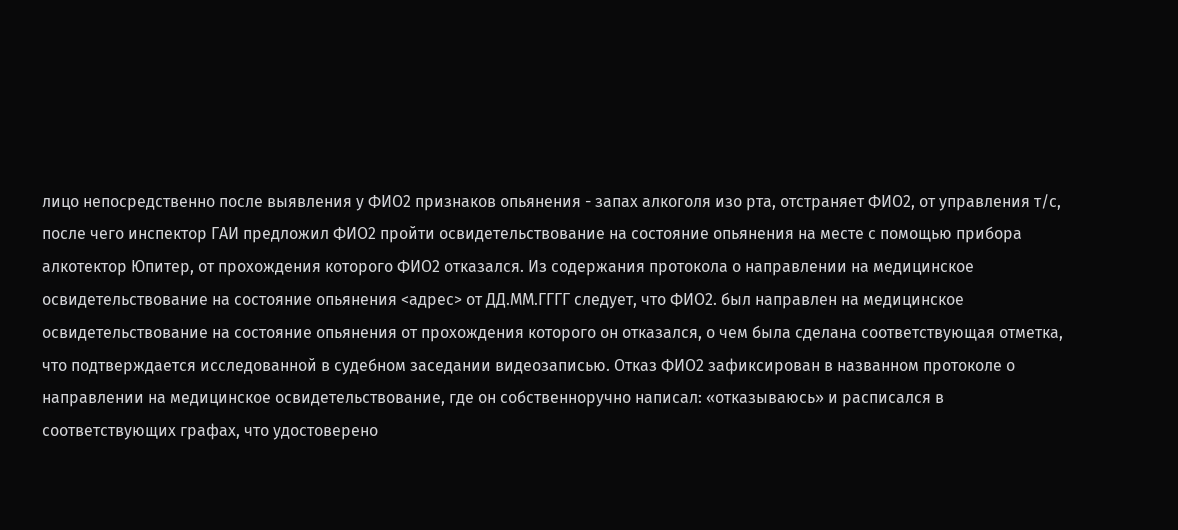лицо непосредственно после выявления у ФИО2 признаков опьянения - запах алкоголя изо рта, отстраняет ФИО2, от управления т/с, после чего инспектор ГАИ предложил ФИО2 пройти освидетельствование на состояние опьянения на месте с помощью прибора алкотектор Юпитер, от прохождения которого ФИО2 отказался. Из содержания протокола о направлении на медицинское освидетельствование на состояние опьянения <адрес> от ДД.ММ.ГГГГ следует, что ФИО2. был направлен на медицинское освидетельствование на состояние опьянения от прохождения которого он отказался, о чем была сделана соответствующая отметка, что подтверждается исследованной в судебном заседании видеозаписью. Отказ ФИО2 зафиксирован в названном протоколе о направлении на медицинское освидетельствование, где он собственноручно написал: «отказываюсь» и расписался в соответствующих графах, что удостоверено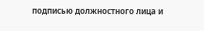подписью должностного лица и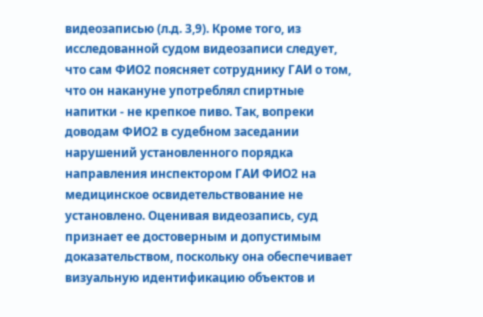видеозаписью (л.д. 3,9). Кроме того, из исследованной судом видеозаписи следует, что сам ФИО2 поясняет сотруднику ГАИ о том, что он накануне употреблял спиртные напитки - не крепкое пиво. Так, вопреки доводам ФИО2 в судебном заседании нарушений установленного порядка направления инспектором ГАИ ФИО2 на медицинское освидетельствование не установлено. Оценивая видеозапись, суд признает ее достоверным и допустимым доказательством, поскольку она обеспечивает визуальную идентификацию объектов и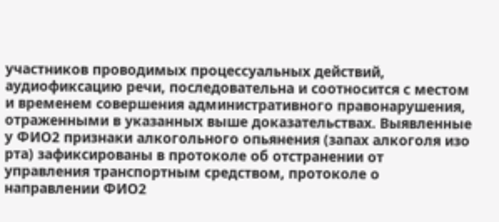участников проводимых процессуальных действий, аудиофиксацию речи, последовательна и соотносится с местом и временем совершения административного правонарушения, отраженными в указанных выше доказательствах. Выявленные у ФИО2 признаки алкогольного опьянения (запах алкоголя изо рта) зафиксированы в протоколе об отстранении от управления транспортным средством, протоколе о направлении ФИО2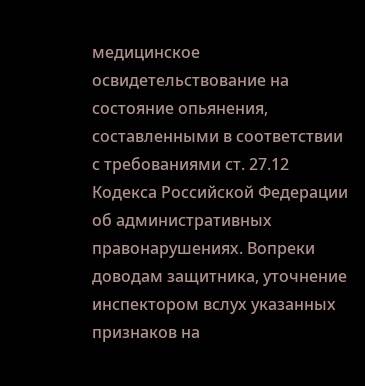медицинское освидетельствование на состояние опьянения, составленными в соответствии с требованиями ст. 27.12 Кодекса Российской Федерации об административных правонарушениях. Вопреки доводам защитника, уточнение инспектором вслух указанных признаков на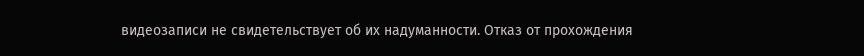видеозаписи не свидетельствует об их надуманности. Отказ от прохождения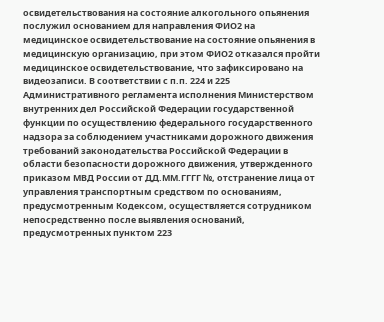освидетельствования на состояние алкогольного опьянения послужил основанием для направления ФИО2 на медицинское освидетельствование на состояние опьянения в медицинскую организацию, при этом ФИО2 отказался пройти медицинское освидетельствование, что зафиксировано на видеозаписи. В соответствии с п.п. 224 и 225 Административного регламента исполнения Министерством внутренних дел Российской Федерации государственной функции по осуществлению федерального государственного надзора за соблюдением участниками дорожного движения требований законодательства Российской Федерации в области безопасности дорожного движения, утвержденного приказом МВД России от ДД.ММ.ГГГГ №, отстранение лица от управления транспортным средством по основаниям, предусмотренным Кодексом, осуществляется сотрудником непосредственно после выявления оснований, предусмотренных пунктом 223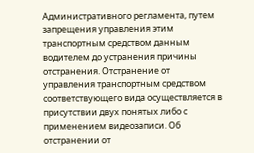Административного регламента, путем запрещения управления этим транспортным средством данным водителем до устранения причины отстранения. Отстранение от управления транспортным средством соответствующего вида осуществляется в присутствии двух понятых либо с применением видеозаписи. Об отстранении от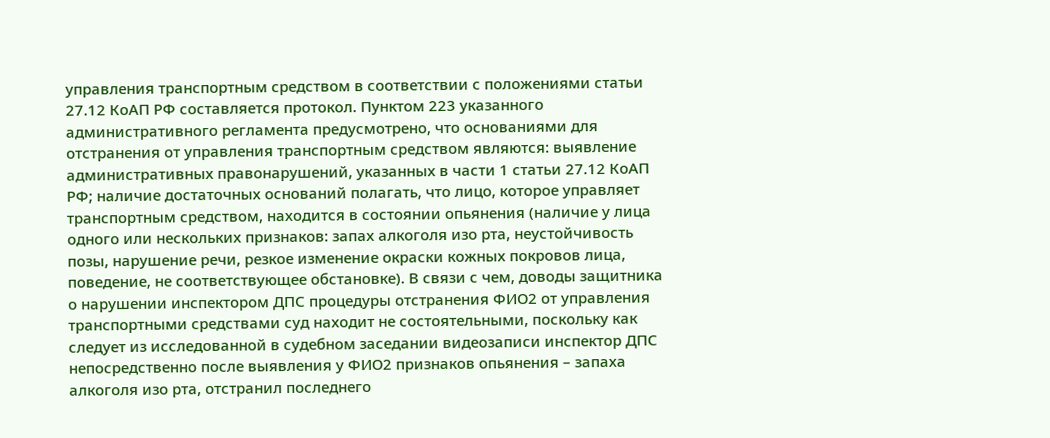управления транспортным средством в соответствии с положениями статьи 27.12 КоАП РФ составляется протокол. Пунктом 223 указанного административного регламента предусмотрено, что основаниями для отстранения от управления транспортным средством являются: выявление административных правонарушений, указанных в части 1 статьи 27.12 КоАП РФ; наличие достаточных оснований полагать, что лицо, которое управляет транспортным средством, находится в состоянии опьянения (наличие у лица одного или нескольких признаков: запах алкоголя изо рта, неустойчивость позы, нарушение речи, резкое изменение окраски кожных покровов лица, поведение, не соответствующее обстановке). В связи с чем, доводы защитника о нарушении инспектором ДПС процедуры отстранения ФИО2 от управления транспортными средствами суд находит не состоятельными, поскольку как следует из исследованной в судебном заседании видеозаписи инспектор ДПС непосредственно после выявления у ФИО2 признаков опьянения – запаха алкоголя изо рта, отстранил последнего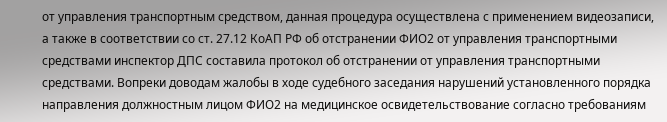от управления транспортным средством, данная процедура осуществлена с применением видеозаписи, а также в соответствии со ст. 27.12 КоАП РФ об отстранении ФИО2 от управления транспортными средствами инспектор ДПС составила протокол об отстранении от управления транспортными средствами. Вопреки доводам жалобы в ходе судебного заседания нарушений установленного порядка направления должностным лицом ФИО2 на медицинское освидетельствование согласно требованиям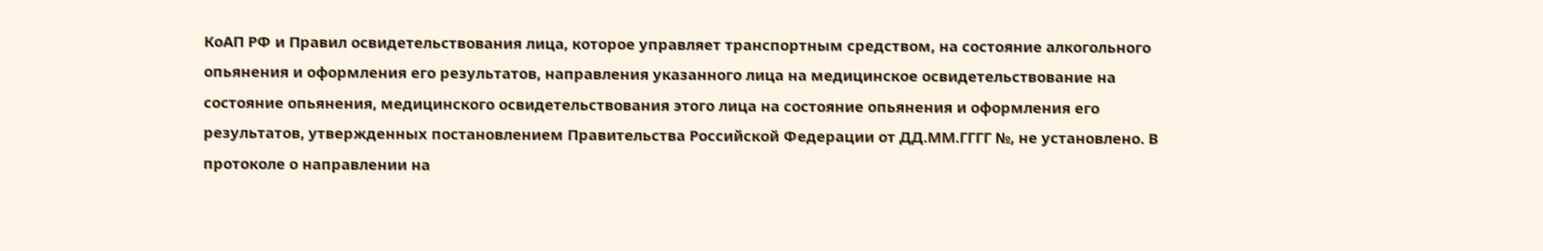КоАП РФ и Правил освидетельствования лица, которое управляет транспортным средством, на состояние алкогольного опьянения и оформления его результатов, направления указанного лица на медицинское освидетельствование на состояние опьянения, медицинского освидетельствования этого лица на состояние опьянения и оформления его результатов, утвержденных постановлением Правительства Российской Федерации от ДД.ММ.ГГГГ №, не установлено. В протоколе о направлении на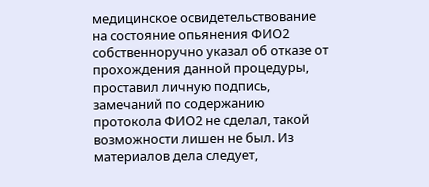медицинское освидетельствование на состояние опьянения ФИО2 собственноручно указал об отказе от прохождения данной процедуры, проставил личную подпись, замечаний по содержанию протокола ФИО2 не сделал, такой возможности лишен не был. Из материалов дела следует,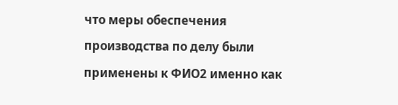что меры обеспечения производства по делу были применены к ФИО2 именно как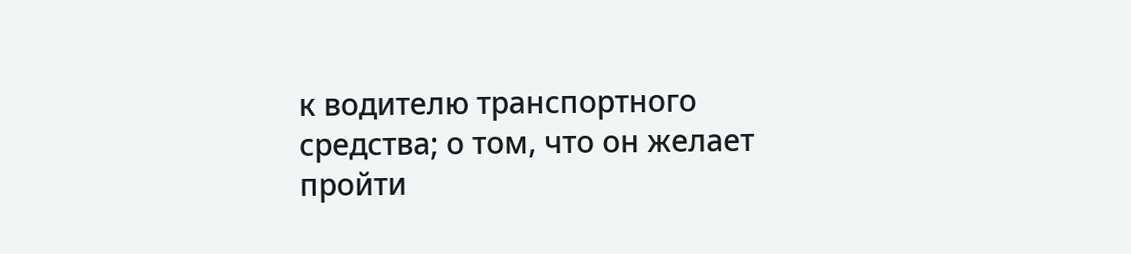к водителю транспортного средства; о том, что он желает пройти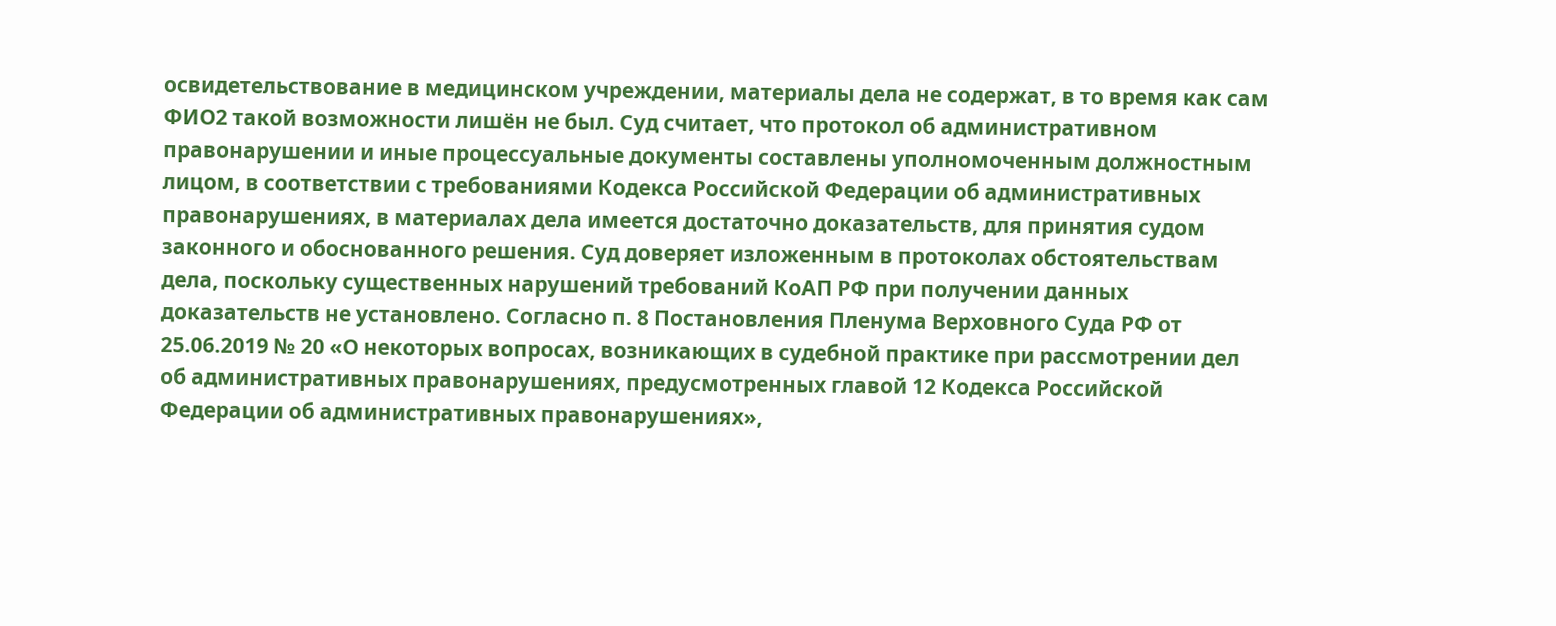освидетельствование в медицинском учреждении, материалы дела не содержат, в то время как сам ФИО2 такой возможности лишён не был. Суд считает, что протокол об административном правонарушении и иные процессуальные документы составлены уполномоченным должностным лицом, в соответствии с требованиями Кодекса Российской Федерации об административных правонарушениях, в материалах дела имеется достаточно доказательств, для принятия судом законного и обоснованного решения. Суд доверяет изложенным в протоколах обстоятельствам дела, поскольку существенных нарушений требований КоАП РФ при получении данных доказательств не установлено. Согласно п. 8 Постановления Пленума Верховного Суда РФ от 25.06.2019 № 20 «О некоторых вопросах, возникающих в судебной практике при рассмотрении дел об административных правонарушениях, предусмотренных главой 12 Кодекса Российской Федерации об административных правонарушениях»,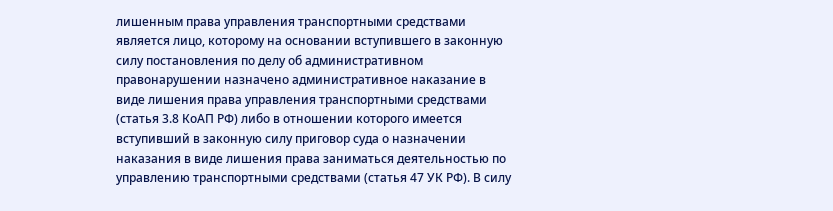лишенным права управления транспортными средствами является лицо, которому на основании вступившего в законную силу постановления по делу об административном правонарушении назначено административное наказание в виде лишения права управления транспортными средствами (статья 3.8 КоАП РФ) либо в отношении которого имеется вступивший в законную силу приговор суда о назначении наказания в виде лишения права заниматься деятельностью по управлению транспортными средствами (статья 47 УК РФ). В силу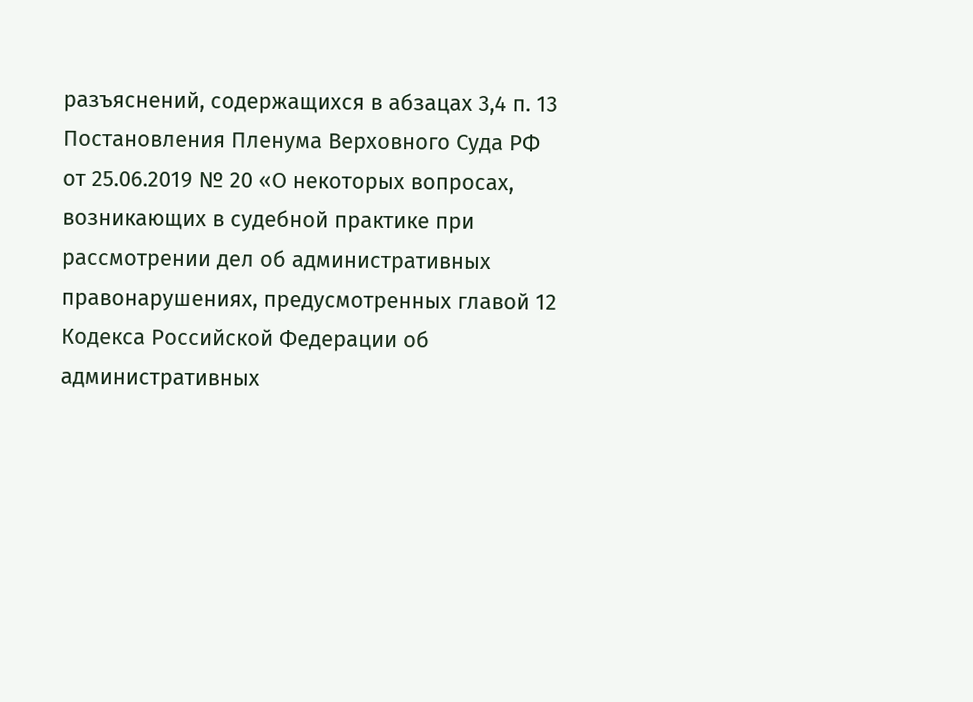разъяснений, содержащихся в абзацах 3,4 п. 13 Постановления Пленума Верховного Суда РФ от 25.06.2019 № 20 «О некоторых вопросах, возникающих в судебной практике при рассмотрении дел об административных правонарушениях, предусмотренных главой 12 Кодекса Российской Федерации об административных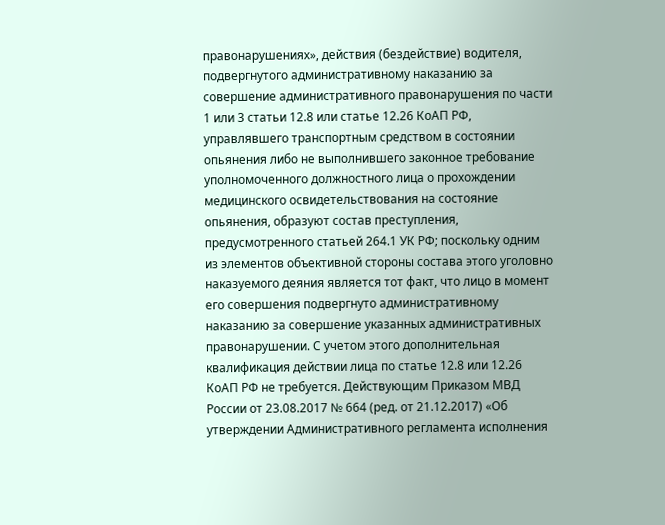правонарушениях», действия (бездействие) водителя, подвергнутого административному наказанию за совершение административного правонарушения по части 1 или 3 статьи 12.8 или статье 12.26 КоАП РФ, управлявшего транспортным средством в состоянии опьянения либо не выполнившего законное требование уполномоченного должностного лица о прохождении медицинского освидетельствования на состояние опьянения, образуют состав преступления, предусмотренного статьей 264.1 УК РФ; поскольку одним из элементов объективной стороны состава этого уголовно наказуемого деяния является тот факт, что лицо в момент его совершения подвергнуто административному наказанию за совершение указанных административных правонарушении. С учетом этого дополнительная квалификация действии лица по статье 12.8 или 12.26 КоАП РФ не требуется. Действующим Приказом МВД России от 23.08.2017 № 664 (ред. от 21.12.2017) «Об утверждении Административного регламента исполнения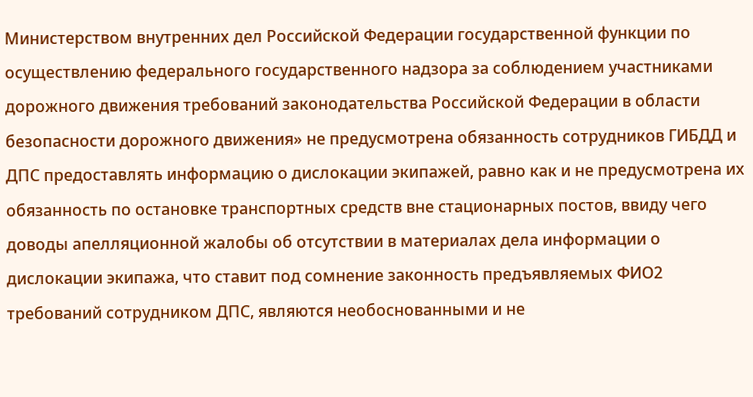Министерством внутренних дел Российской Федерации государственной функции по осуществлению федерального государственного надзора за соблюдением участниками дорожного движения требований законодательства Российской Федерации в области безопасности дорожного движения» не предусмотрена обязанность сотрудников ГИБДД и ДПС предоставлять информацию о дислокации экипажей, равно как и не предусмотрена их обязанность по остановке транспортных средств вне стационарных постов, ввиду чего доводы апелляционной жалобы об отсутствии в материалах дела информации о дислокации экипажа, что ставит под сомнение законность предъявляемых ФИО2 требований сотрудником ДПС, являются необоснованными и не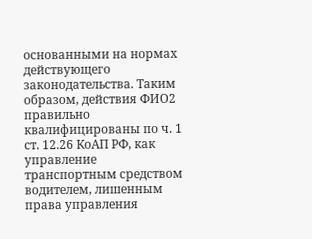основанными на нормах действующего законодательства. Таким образом, действия ФИО2 правильно квалифицированы по ч. 1 ст. 12.26 КоАП РФ, как управление транспортным средством водителем, лишенным права управления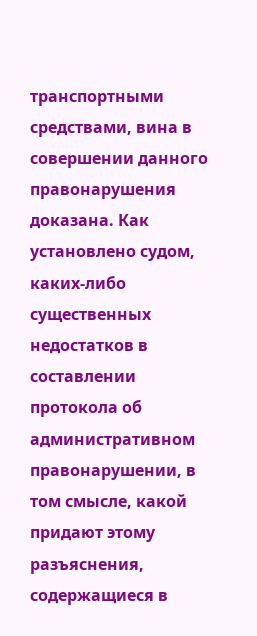транспортными средствами, вина в совершении данного правонарушения доказана. Как установлено судом, каких-либо существенных недостатков в составлении протокола об административном правонарушении, в том смысле, какой придают этому разъяснения, содержащиеся в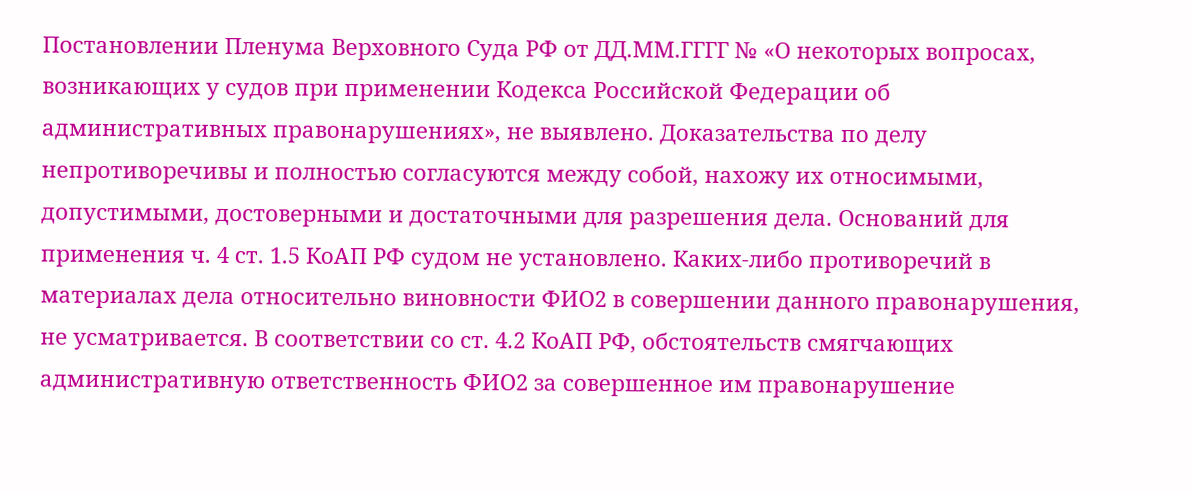Постановлении Пленума Верховного Суда РФ от ДД.ММ.ГГГГ № «О некоторых вопросах, возникающих у судов при применении Кодекса Российской Федерации об административных правонарушениях», не выявлено. Доказательства по делу непротиворечивы и полностью согласуются между собой, нахожу их относимыми, допустимыми, достоверными и достаточными для разрешения дела. Оснований для применения ч. 4 ст. 1.5 КоАП РФ судом не установлено. Каких-либо противоречий в материалах дела относительно виновности ФИО2 в совершении данного правонарушения, не усматривается. В соответствии со ст. 4.2 КоАП РФ, обстоятельств смягчающих административную ответственность ФИО2 за совершенное им правонарушение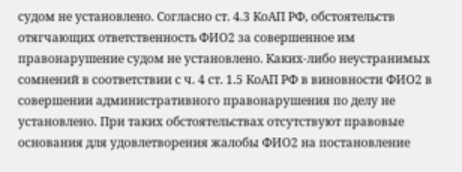судом не установлено. Согласно ст. 4.3 КоАП РФ, обстоятельств отягчающих ответственность ФИО2 за совершенное им правонарушение судом не установлено. Каких-либо неустранимых сомнений в соответствии с ч. 4 ст. 1.5 КоАП РФ в виновности ФИО2 в совершении административного правонарушения по делу не установлено. При таких обстоятельствах отсутствуют правовые основания для удовлетворения жалобы ФИО2 на постановление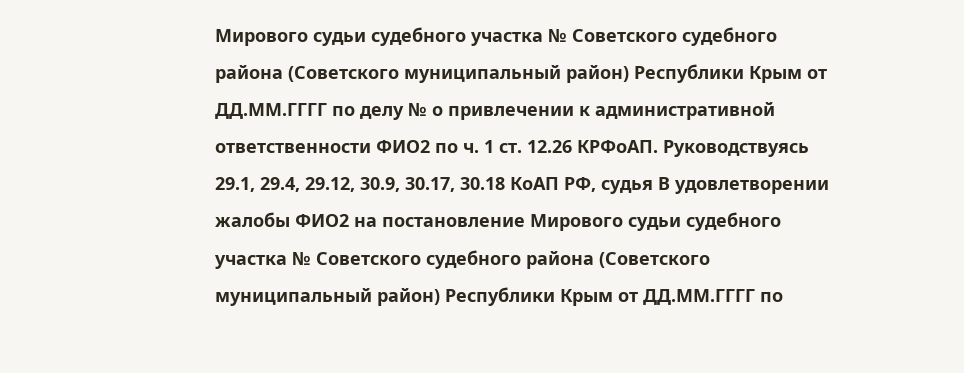Мирового судьи судебного участка № Советского судебного района (Советского муниципальный район) Республики Крым от ДД.ММ.ГГГГ по делу № о привлечении к административной ответственности ФИО2 по ч. 1 ст. 12.26 КРФоАП. Руководствуясь 29.1, 29.4, 29.12, 30.9, 30.17, 30.18 КоАП РФ, судья В удовлетворении жалобы ФИО2 на постановление Мирового судьи судебного участка № Советского судебного района (Советского муниципальный район) Республики Крым от ДД.ММ.ГГГГ по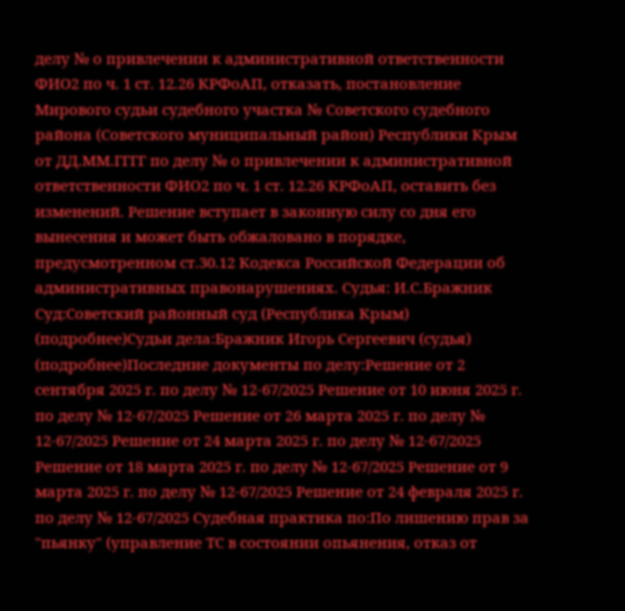делу № о привлечении к административной ответственности ФИО2 по ч. 1 ст. 12.26 КРФоАП, отказать, постановление Мирового судьи судебного участка № Советского судебного района (Советского муниципальный район) Республики Крым от ДД.ММ.ГГГГ по делу № о привлечении к административной ответственности ФИО2 по ч. 1 ст. 12.26 КРФоАП, оставить без изменений. Решение вступает в законную силу со дня его вынесения и может быть обжаловано в порядке, предусмотренном ст.30.12 Кодекса Российской Федерации об административных правонарушениях. Судья: И.С.Бражник Суд:Советский районный суд (Республика Крым) (подробнее)Судьи дела:Бражник Игорь Сергеевич (судья) (подробнее)Последние документы по делу:Решение от 2 сентября 2025 г. по делу № 12-67/2025 Решение от 10 июня 2025 г. по делу № 12-67/2025 Решение от 26 марта 2025 г. по делу № 12-67/2025 Решение от 24 марта 2025 г. по делу № 12-67/2025 Решение от 18 марта 2025 г. по делу № 12-67/2025 Решение от 9 марта 2025 г. по делу № 12-67/2025 Решение от 24 февраля 2025 г. по делу № 12-67/2025 Судебная практика по:По лишению прав за "пьянку" (управление ТС в состоянии опьянения, отказ от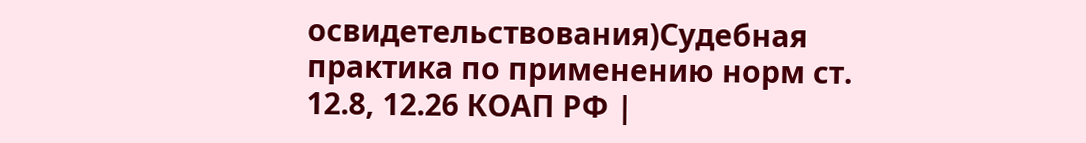освидетельствования)Судебная практика по применению норм ст. 12.8, 12.26 КОАП РФ |